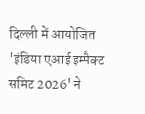दिल्ली में आयोजित 'इंडिया एआई इम्पैक्ट समिट 2026' ने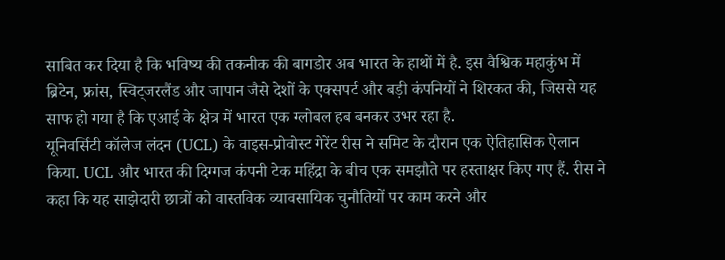साबित कर दिया है कि भविष्य की तकनीक की बागडोर अब भारत के हाथों में है. इस वैश्विक महाकुंभ में ब्रिटेन, फ्रांस, स्विट्जरलैंड और जापान जैसे देशों के एक्सपर्ट और बड़ी कंपनियों ने शिरकत की, जिससे यह साफ हो गया है कि एआई के क्षेत्र में भारत एक ग्लोबल हब बनकर उभर रहा है.
यूनिवर्सिटी कॉलेज लंदन (UCL) के वाइस-प्रोवोस्ट गेरेंट रीस ने समिट के दौरान एक ऐतिहासिक ऐलान किया. UCL और भारत की दिग्गज कंपनी टेक महिंद्रा के बीच एक समझौते पर हस्ताक्षर किए गए हैं. रीस ने कहा कि यह साझेदारी छात्रों को वास्तविक व्यावसायिक चुनौतियों पर काम करने और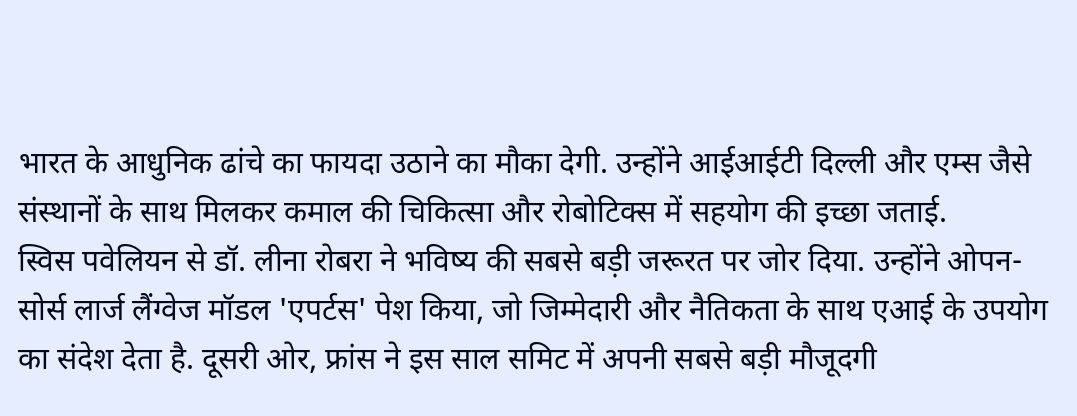भारत के आधुनिक ढांचे का फायदा उठाने का मौका देगी. उन्होंने आईआईटी दिल्ली और एम्स जैसे संस्थानों के साथ मिलकर कमाल की चिकित्सा और रोबोटिक्स में सहयोग की इच्छा जताई.
स्विस पवेलियन से डॉ. लीना रोबरा ने भविष्य की सबसे बड़ी जरूरत पर जोर दिया. उन्होंने ओपन-सोर्स लार्ज लैंग्वेज मॉडल 'एपर्टस' पेश किया, जो जिम्मेदारी और नैतिकता के साथ एआई के उपयोग का संदेश देता है. दूसरी ओर, फ्रांस ने इस साल समिट में अपनी सबसे बड़ी मौजूदगी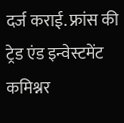दर्ज कराई. फ्रांस की ट्रेड एंड इन्वेस्टमेंट कमिश्नर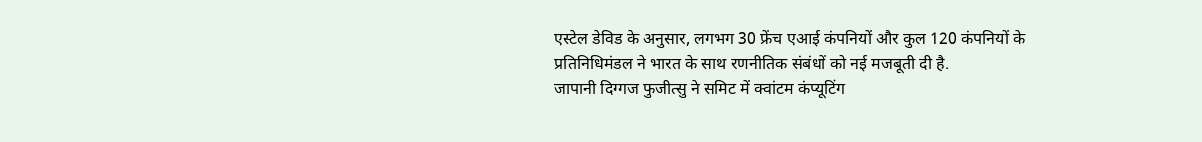एस्टेल डेविड के अनुसार, लगभग 30 फ्रेंच एआई कंपनियों और कुल 120 कंपनियों के प्रतिनिधिमंडल ने भारत के साथ रणनीतिक संबंधों को नई मजबूती दी है.
जापानी दिग्गज फुजीत्सु ने समिट में क्वांटम कंप्यूटिंग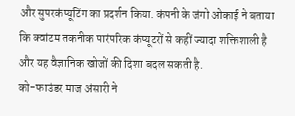और सुपरकंप्यूटिंग का प्रदर्शन किया. कंपनी के जंगो ओकाई ने बताया कि क्वांटम तकनीक पारंपरिक कंप्यूटरों से कहीं ज्यादा शक्तिशाली है और यह वैज्ञानिक खोजों की दिशा बदल सकती है.
को-फाउंडर माज अंसारी ने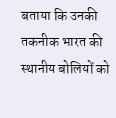बताया कि उनकी तकनीक भारत की स्थानीय बोलियों को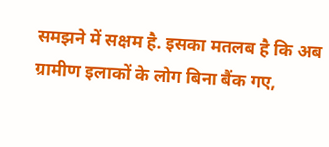समझने में सक्षम है. इसका मतलब है कि अब ग्रामीण इलाकों के लोग बिना बैंक गए,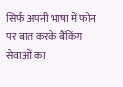सिर्फ अपनी भाषा में फोन पर बात करके बैंकिंग सेवाओं का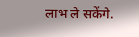लाभ ले सकेंगे.